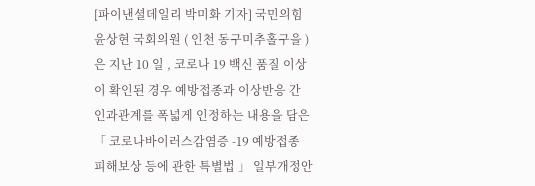[파이낸셜데일리 박미화 기자] 국민의힘 윤상현 국회의원 ( 인천 동구미추홀구을 ) 은 지난 10 일 , 코로나 19 백신 품질 이상이 확인된 경우 예방접종과 이상반응 간 인과관계를 폭넓게 인정하는 내용을 담은 「 코로나바이러스감염증 -19 예방접종 피해보상 등에 관한 특별법 」 일부개정안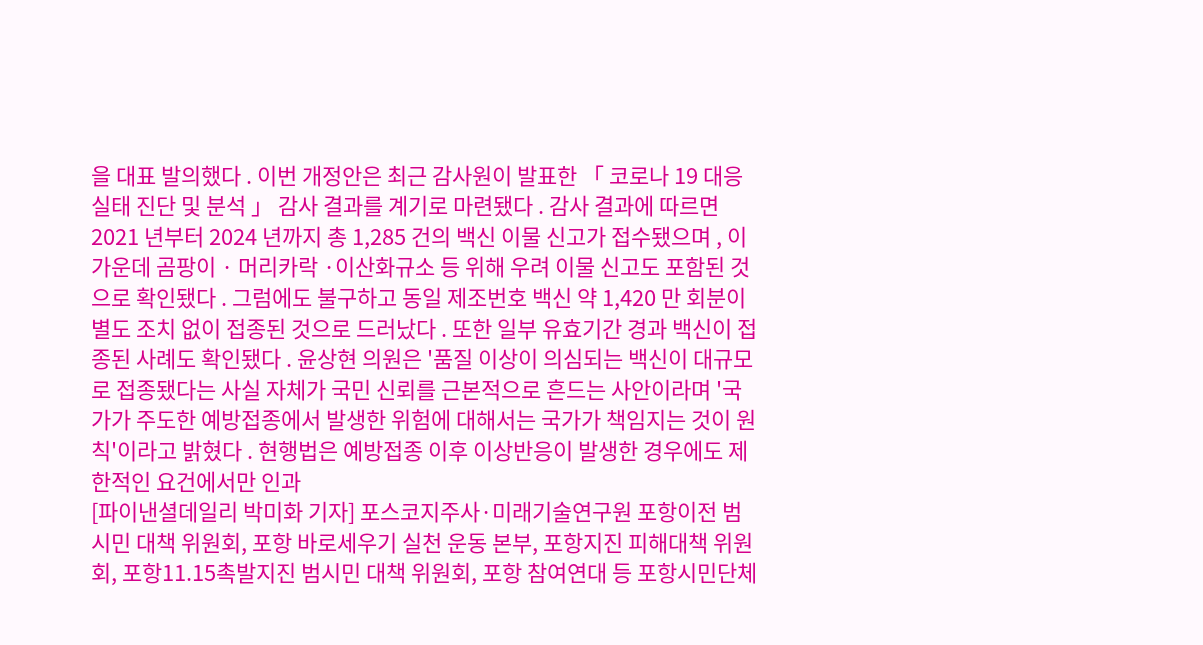을 대표 발의했다 . 이번 개정안은 최근 감사원이 발표한 「 코로나 19 대응실태 진단 및 분석 」 감사 결과를 계기로 마련됐다 . 감사 결과에 따르면 2021 년부터 2024 년까지 총 1,285 건의 백신 이물 신고가 접수됐으며 , 이 가운데 곰팡이 · 머리카락 ·이산화규소 등 위해 우려 이물 신고도 포함된 것으로 확인됐다 . 그럼에도 불구하고 동일 제조번호 백신 약 1,420 만 회분이 별도 조치 없이 접종된 것으로 드러났다 . 또한 일부 유효기간 경과 백신이 접종된 사례도 확인됐다 . 윤상현 의원은 '품질 이상이 의심되는 백신이 대규모로 접종됐다는 사실 자체가 국민 신뢰를 근본적으로 흔드는 사안이라며 '국가가 주도한 예방접종에서 발생한 위험에 대해서는 국가가 책임지는 것이 원칙'이라고 밝혔다 . 현행법은 예방접종 이후 이상반응이 발생한 경우에도 제한적인 요건에서만 인과
[파이낸셜데일리 박미화 기자] 포스코지주사·미래기술연구원 포항이전 범시민 대책 위원회, 포항 바로세우기 실천 운동 본부, 포항지진 피해대책 위원회, 포항11.15촉발지진 범시민 대책 위원회, 포항 참여연대 등 포항시민단체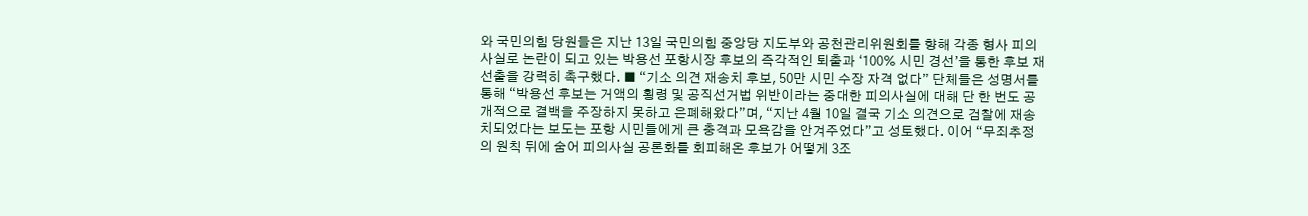와 국민의힘 당원들은 지난 13일 국민의힘 중앙당 지도부와 공천관리위원회를 향해 각종 형사 피의사실로 논란이 되고 있는 박용선 포항시장 후보의 즉각적인 퇴출과 ‘100% 시민 경선’을 통한 후보 재선출을 강력히 촉구했다. ■ “기소 의견 재송치 후보, 50만 시민 수장 자격 없다” 단체들은 성명서를 통해 “박용선 후보는 거액의 횡령 및 공직선거법 위반이라는 중대한 피의사실에 대해 단 한 번도 공개적으로 결백을 주장하지 못하고 은폐해왔다”며, “지난 4월 10일 결국 기소 의견으로 검찰에 재송치되었다는 보도는 포항 시민들에게 큰 충격과 모욕감을 안겨주었다”고 성토했다. 이어 “무죄추정의 원칙 뒤에 숨어 피의사실 공론화를 회피해온 후보가 어떻게 3조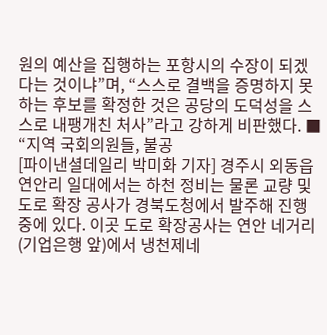원의 예산을 집행하는 포항시의 수장이 되겠다는 것이냐”며, “스스로 결백을 증명하지 못하는 후보를 확정한 것은 공당의 도덕성을 스스로 내팽개친 처사”라고 강하게 비판했다. ■ “지역 국회의원들, 불공
[파이낸셜데일리 박미화 기자] 경주시 외동읍 연안리 일대에서는 하천 정비는 물론 교량 및 도로 확장 공사가 경북도청에서 발주해 진행 중에 있다. 이곳 도로 확장공사는 연안 네거리(기업은행 앞)에서 냉천제네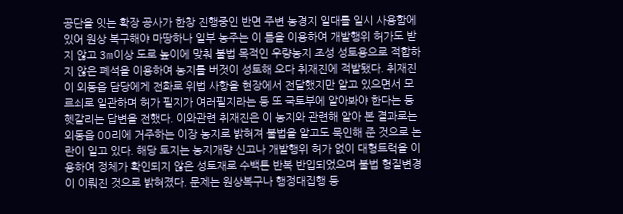공단을 잇는 확장 공사가 한창 진행중인 반면 주변 농경지 일대를 일시 사용함에 있어 원상 복구해야 마땅하나 일부 농주는 이 틈을 이용하여 개발행위 허가도 받지 않고 3m이상 도로 높이에 맞춰 불법 목적인 우량농지 조성 성토용으로 적합하지 않은 폐석을 이용하여 농지를 버젓이 성토해 오다 취재진에 적발됐다. 취재진이 외동읍 담당에게 전화로 위법 사항을 현장에서 전달했지만 알고 있으면서 모르쇠로 일관하며 허가 필지가 여러필지라는 둥 또 국토부에 알아봐야 한다는 둥 헷갈리는 답변을 전했다. 이와관련 취재진은 이 농지와 관련해 알아 본 결과로는 외동읍 00리에 거주하는 이장 농지로 밝혀져 불법을 알고도 묵인해 준 것으로 논란이 일고 있다. 해당 토지는 농지개량 신고나 개발행위 허가 없이 대형트럭을 이용하여 정체가 확인되지 않은 성토재로 수백톤 반복 반입되었으며 불법 형질변경이 이뤄진 것으로 밝혀졌다. 문제는 원상복구나 행정대집행 등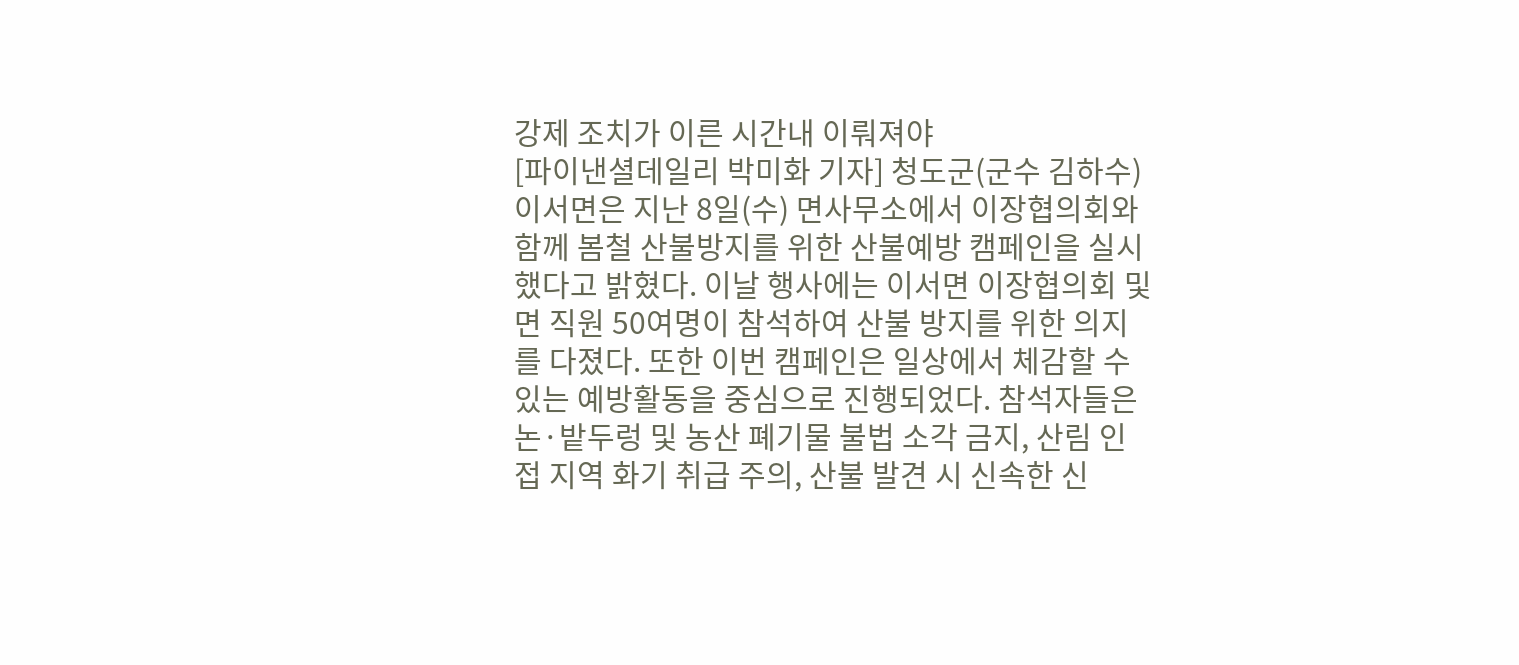강제 조치가 이른 시간내 이뤄져야
[파이낸셜데일리 박미화 기자] 청도군(군수 김하수) 이서면은 지난 8일(수) 면사무소에서 이장협의회와 함께 봄철 산불방지를 위한 산불예방 캠페인을 실시했다고 밝혔다. 이날 행사에는 이서면 이장협의회 및 면 직원 50여명이 참석하여 산불 방지를 위한 의지를 다졌다. 또한 이번 캠페인은 일상에서 체감할 수 있는 예방활동을 중심으로 진행되었다. 참석자들은 논·밭두렁 및 농산 폐기물 불법 소각 금지, 산림 인접 지역 화기 취급 주의, 산불 발견 시 신속한 신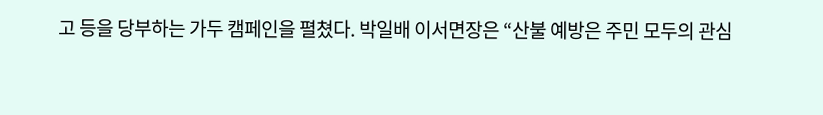고 등을 당부하는 가두 캠페인을 펼쳤다. 박일배 이서면장은 “산불 예방은 주민 모두의 관심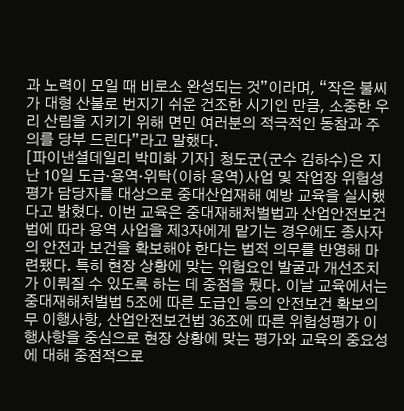과 노력이 모일 때 비로소 완성되는 것”이라며, “작은 불씨가 대형 산불로 번지기 쉬운 건조한 시기인 만큼, 소중한 우리 산림을 지키기 위해 면민 여러분의 적극적인 동참과 주의를 당부 드린다”라고 말했다.
[파이낸셜데일리 박미화 기자] 청도군(군수 김하수)은 지난 10일 도급·용역·위탁(이하 용역)사업 및 작업장 위험성평가 담당자를 대상으로 중대산업재해 예방 교육을 실시했다고 밝혔다. 이번 교육은 중대재해처벌법과 산업안전보건법에 따라 용역 사업을 제3자에게 맡기는 경우에도 종사자의 안전과 보건을 확보해야 한다는 법적 의무를 반영해 마련됐다. 특히 현장 상황에 맞는 위험요인 발굴과 개선조치가 이뤄질 수 있도록 하는 데 중점을 뒀다. 이날 교육에서는 중대재해처벌법 5조에 따른 도급인 등의 안전보건 확보의무 이행사항, 산업안전보건법 36조에 따른 위험성평가 이행사항을 중심으로 현장 상황에 맞는 평가와 교육의 중요성에 대해 중점적으로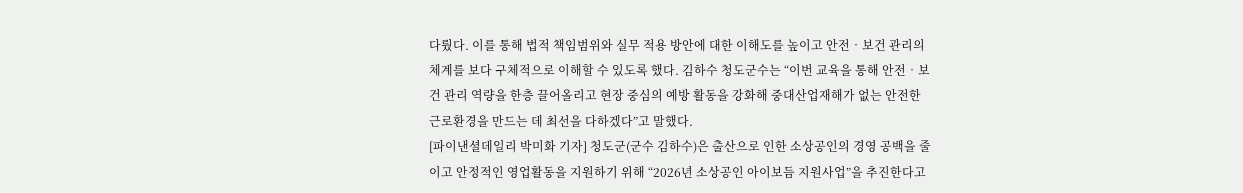다뤘다. 이를 통해 법적 책임범위와 실무 적용 방안에 대한 이해도를 높이고 안전‧보건 관리의 체계를 보다 구체적으로 이해할 수 있도록 했다. 김하수 청도군수는 “이번 교육을 통해 안전‧보건 관리 역량을 한층 끌어올리고 현장 중심의 예방 활동을 강화해 중대산업재해가 없는 안전한 근로환경을 만드는 데 최선을 다하겠다”고 말했다.
[파이낸셜데일리 박미화 기자] 청도군(군수 김하수)은 출산으로 인한 소상공인의 경영 공백을 줄이고 안정적인 영업활동을 지원하기 위해 “2026년 소상공인 아이보듬 지원사업”을 추진한다고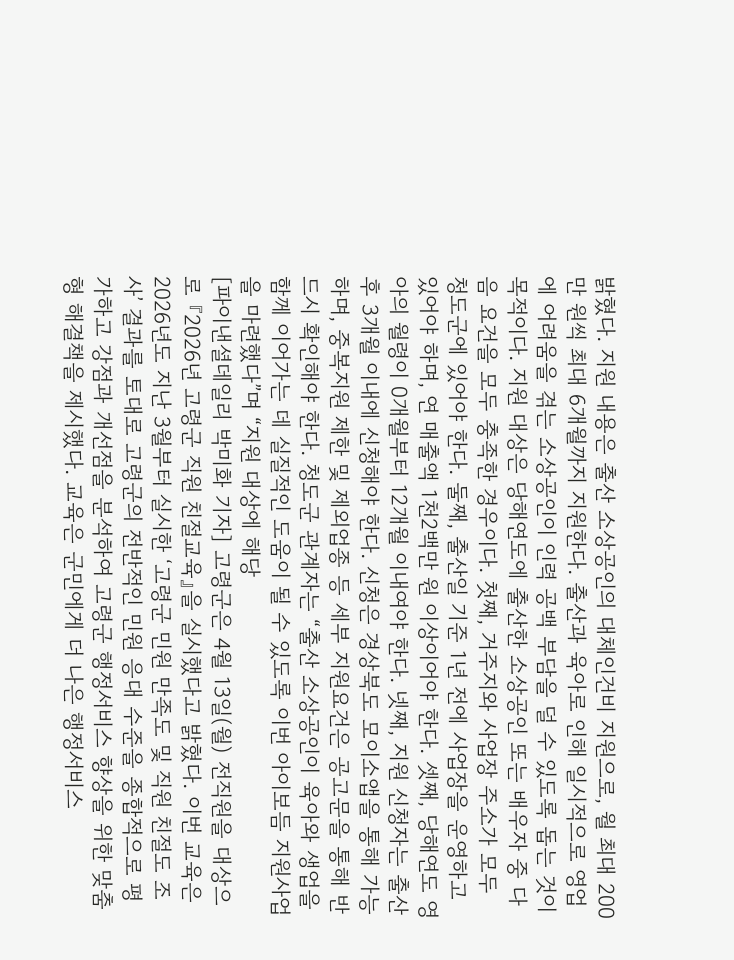밝혔다. 지원 내용은 출산 소상공인의 대체인건비 지원으로, 월 최대 200만 원씩 최대 6개월까지 지원한다. 출산과 육아로 인해 일시적으로 영업에 어려움을 겪는 소상공인이 인력 공백 부담을 덜 수 있도록 돕는 것이 목적이다. 지원 대상은 당해연도에 출산한 소상공인 또는 배우자 중 다음 요건을 모두 충족한 경우이다. 첫째, 거주지와 사업장 주소가 모두 청도군에 있어야 한다. 둘째, 출산일 기준 1년 전에 사업장을 운영하고 있어야 하며, 연 매출액 1천2백만 원 이상이어야 한다. 셋째, 당해연도 영아의 월령이 0개월부터 12개월 이내여야 한다. 넷째, 지원 신청자는 출산 후 3개월 이내에 신청해야 한다. 신청은 경상북도 모이소앱을 통해 가능하며, 중복지원 제한 및 제외업종 등 세부 지원요건은 공고문을 통해 반드시 확인해야 한다. 청도군 관계자는 “출산 소상공인이 육아와 생업을 함께 이어가는 데 실질적인 도움이 될 수 있도록 이번 아이보듬 지원사업을 마련했다”며 “지원 대상에 해당
[파이낸셜데일리 박미화 기자] 고령군은 4월 13일(월) 전직원을 대상으로 『2026년 고령군 직원 친절교육』을 실시했다고 밝혔다. 이번 교육은 2026년도 지난 3월부터 실시한 ‘고령군 민원 만족도 및 직원 친절도 조사’ 결과를 토대로 고령군의 전반적인 민원 응대 수준을 종합적으로 평가하고 강점과 개선점을 분석하여 고령군 행정서비스 향상을 위한 맞춤형 해결책을 제시했다. 교육은 군민에게 더 나은 행정서비스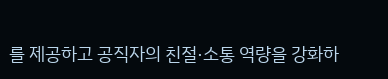를 제공하고 공직자의 친절·소통 역량을 강화하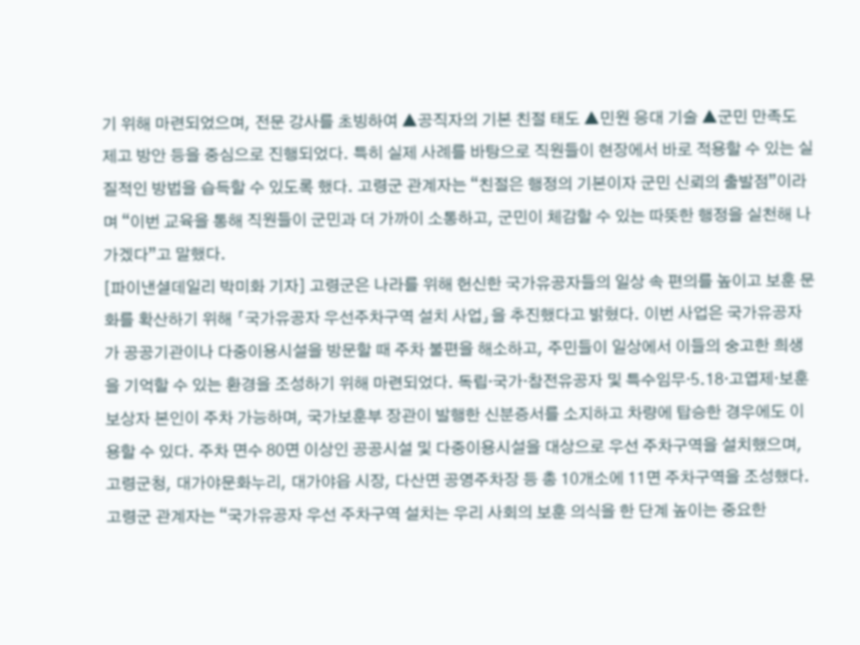기 위해 마련되었으며, 전문 강사를 초빙하여 ▲공직자의 기본 친절 태도 ▲민원 응대 기술 ▲군민 만족도 제고 방안 등을 중심으로 진행되었다. 특히 실제 사례를 바탕으로 직원들이 현장에서 바로 적용할 수 있는 실질적인 방법을 습득할 수 있도록 했다. 고령군 관계자는 “친절은 행정의 기본이자 군민 신뢰의 출발점”이라며 “이번 교육을 통해 직원들이 군민과 더 가까이 소통하고, 군민이 체감할 수 있는 따뜻한 행정을 실천해 나가겠다”고 말했다.
[파이낸셜데일리 박미화 기자] 고령군은 나라를 위해 헌신한 국가유공자들의 일상 속 편의를 높이고 보훈 문화를 확산하기 위해 「국가유공자 우선주차구역 설치 사업」을 추진했다고 밝혔다. 이번 사업은 국가유공자가 공공기관이나 다중이용시설을 방문할 때 주차 불편을 해소하고, 주민들이 일상에서 이들의 숭고한 희생을 기억할 수 있는 환경을 조성하기 위해 마련되었다. 독립·국가·참전유공자 및 특수임무·5.18·고엽제·보훈 보상자 본인이 주차 가능하며, 국가보훈부 장관이 발행한 신분증서를 소지하고 차량에 탑승한 경우에도 이용할 수 있다. 주차 면수 80면 이상인 공공시설 및 다중이용시설을 대상으로 우선 주차구역을 설치했으며, 고령군청, 대가야문화누리, 대가야읍 시장, 다산면 공영주차장 등 총 10개소에 11면 주차구역을 조성했다. 고령군 관계자는 “국가유공자 우선 주차구역 설치는 우리 사회의 보훈 의식을 한 단계 높이는 중요한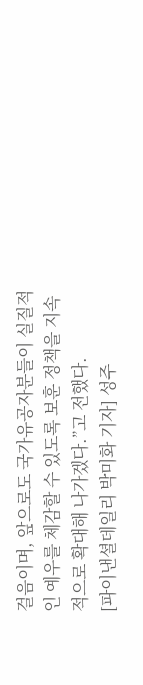걸음이며, 앞으로도 국가유공자분들이 실질적인 예우를 체감할 수 있도록 보훈 정책을 지속적으로 확대해 나가겠다.”고 전했다.
[파이낸셜데일리 박미화 기자] 성주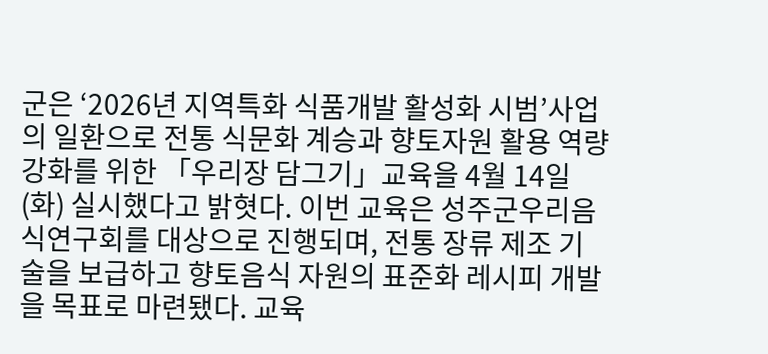군은 ‘2026년 지역특화 식품개발 활성화 시범’사업의 일환으로 전통 식문화 계승과 향토자원 활용 역량 강화를 위한 「우리장 담그기」교육을 4월 14일(화) 실시했다고 밝혓다. 이번 교육은 성주군우리음식연구회를 대상으로 진행되며, 전통 장류 제조 기술을 보급하고 향토음식 자원의 표준화 레시피 개발을 목표로 마련됐다. 교육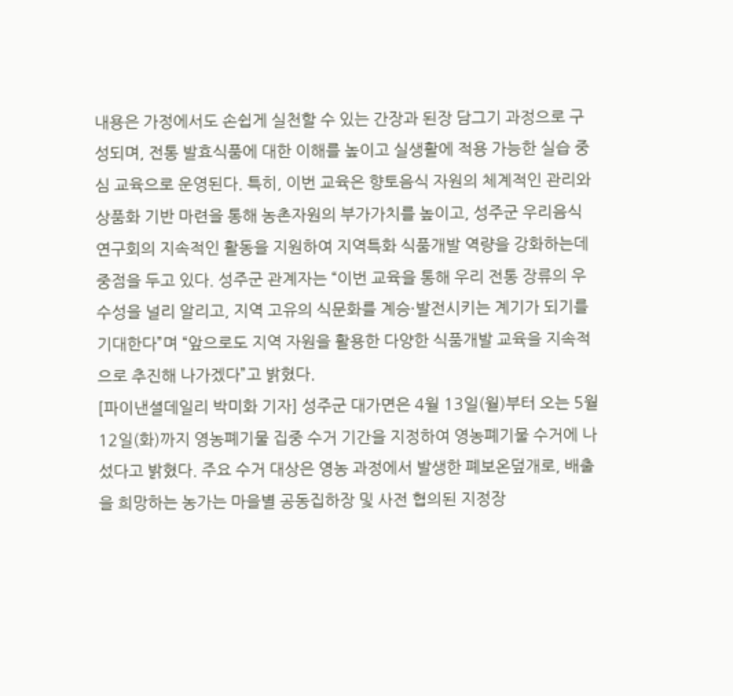내용은 가정에서도 손쉽게 실천할 수 있는 간장과 된장 담그기 과정으로 구성되며, 전통 발효식품에 대한 이해를 높이고 실생활에 적용 가능한 실습 중심 교육으로 운영된다. 특히, 이번 교육은 향토음식 자원의 체계적인 관리와 상품화 기반 마련을 통해 농촌자원의 부가가치를 높이고, 성주군 우리음식연구회의 지속적인 활동을 지원하여 지역특화 식품개발 역량을 강화하는데 중점을 두고 있다. 성주군 관계자는 “이번 교육을 통해 우리 전통 장류의 우수성을 널리 알리고, 지역 고유의 식문화를 계승·발전시키는 계기가 되기를 기대한다”며 “앞으로도 지역 자원을 활용한 다양한 식품개발 교육을 지속적으로 추진해 나가겠다”고 밝혔다.
[파이낸셜데일리 박미화 기자] 성주군 대가면은 4월 13일(월)부터 오는 5월 12일(화)까지 영농폐기물 집중 수거 기간을 지정하여 영농폐기물 수거에 나섰다고 밝혔다. 주요 수거 대상은 영농 과정에서 발생한 폐보온덮개로, 배출을 희망하는 농가는 마을별 공동집하장 및 사전 협의된 지정장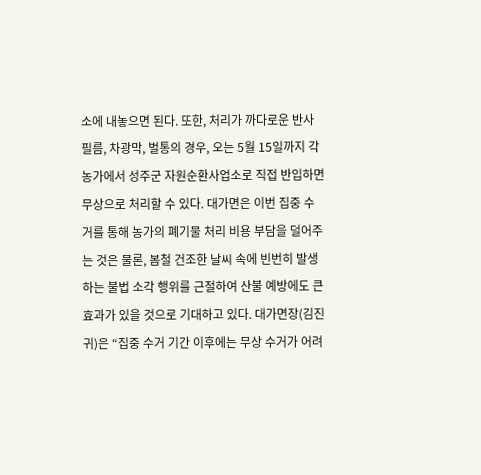소에 내놓으면 된다. 또한, 처리가 까다로운 반사필름, 차광막, 벌통의 경우, 오는 5월 15일까지 각 농가에서 성주군 자원순환사업소로 직접 반입하면 무상으로 처리할 수 있다. 대가면은 이번 집중 수거를 통해 농가의 폐기물 처리 비용 부담을 덜어주는 것은 물론, 봄철 건조한 날씨 속에 빈번히 발생하는 불법 소각 행위를 근절하여 산불 예방에도 큰 효과가 있을 것으로 기대하고 있다. 대가면장(김진귀)은 “집중 수거 기간 이후에는 무상 수거가 어려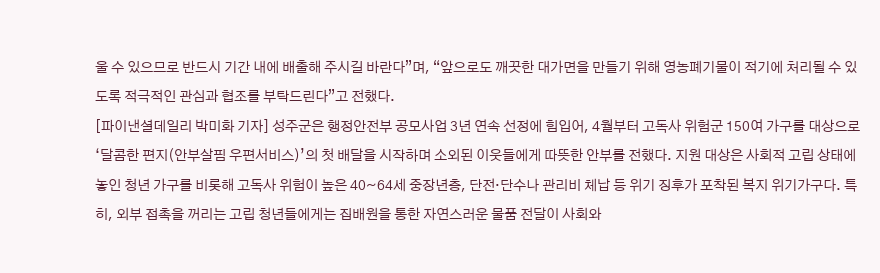울 수 있으므로 반드시 기간 내에 배출해 주시길 바란다”며, “앞으로도 깨끗한 대가면을 만들기 위해 영농폐기물이 적기에 처리될 수 있도록 적극적인 관심과 협조를 부탁드린다”고 전했다.
[파이낸셜데일리 박미화 기자] 성주군은 행정안전부 공모사업 3년 연속 선정에 힘입어, 4월부터 고독사 위험군 150여 가구를 대상으로 ‘달콤한 편지(안부살핌 우편서비스)’의 첫 배달을 시작하며 소외된 이웃들에게 따뜻한 안부를 전했다. 지원 대상은 사회적 고립 상태에 놓인 청년 가구를 비롯해 고독사 위험이 높은 40~64세 중장년층, 단전·단수나 관리비 체납 등 위기 징후가 포착된 복지 위기가구다. 특히, 외부 접촉을 꺼리는 고립 청년들에게는 집배원을 통한 자연스러운 물품 전달이 사회와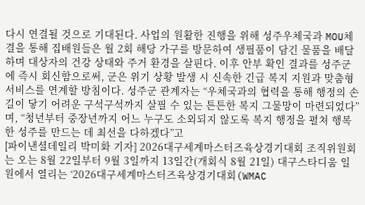다시 연결될 것으로 기대된다. 사업의 원활한 진행을 위해 성주우체국과 MOU체결을 통해 집배원들은 월 2회 해당 가구를 방문하여 생필품이 담긴 물품을 배달하며 대상자의 건강 상태와 주거 환경을 살핀다. 이후 안부 확인 결과를 성주군에 즉시 회신함으로써, 군은 위기 상황 발생 시 신속한 긴급 복지 지원과 맞춤형 서비스를 연계할 방침이다. 성주군 관계자는 “우체국과의 협력을 통해 행정의 손길이 닿기 어려운 구석구석까지 살필 수 있는 튼튼한 복지 그물망이 마련되었다”며, “청년부터 중장년까지 어느 누구도 소외되지 않도록 복지 행정을 펼쳐 행복한 성주를 만드는 데 최선을 다하겠다”고
[파이낸셜데일리 박미화 기자] 2026대구세계마스터즈육상경기대회 조직위원회는 오는 8월 22일부터 9월 3일까지 13일간(개회식 8월 21일) 대구스타디움 일원에서 열리는 ‘2026대구세계마스터즈육상경기대회(WMAC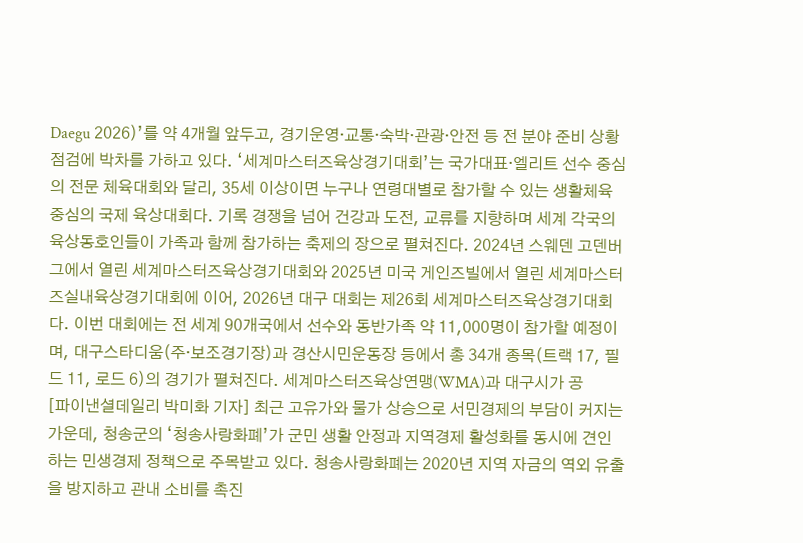Daegu 2026)’를 약 4개월 앞두고, 경기운영·교통·숙박·관광·안전 등 전 분야 준비 상황 점검에 박차를 가하고 있다. ‘세계마스터즈육상경기대회’는 국가대표·엘리트 선수 중심의 전문 체육대회와 달리, 35세 이상이면 누구나 연령대별로 참가할 수 있는 생활체육 중심의 국제 육상대회다. 기록 경쟁을 넘어 건강과 도전, 교류를 지향하며 세계 각국의 육상동호인들이 가족과 함께 참가하는 축제의 장으로 펼쳐진다. 2024년 스웨덴 고덴버그에서 열린 세계마스터즈육상경기대회와 2025년 미국 게인즈빌에서 열린 세계마스터즈실내육상경기대회에 이어, 2026년 대구 대회는 제26회 세계마스터즈육상경기대회다. 이번 대회에는 전 세계 90개국에서 선수와 동반가족 약 11,000명이 참가할 예정이며, 대구스타디움(주·보조경기장)과 경산시민운동장 등에서 총 34개 종목(트랙 17, 필드 11, 로드 6)의 경기가 펼쳐진다. 세계마스터즈육상연맹(WMA)과 대구시가 공
[파이낸셜데일리 박미화 기자] 최근 고유가와 물가 상승으로 서민경제의 부담이 커지는 가운데, 청송군의 ‘청송사랑화폐’가 군민 생활 안정과 지역경제 활성화를 동시에 견인하는 민생경제 정책으로 주목받고 있다. 청송사랑화폐는 2020년 지역 자금의 역외 유출을 방지하고 관내 소비를 촉진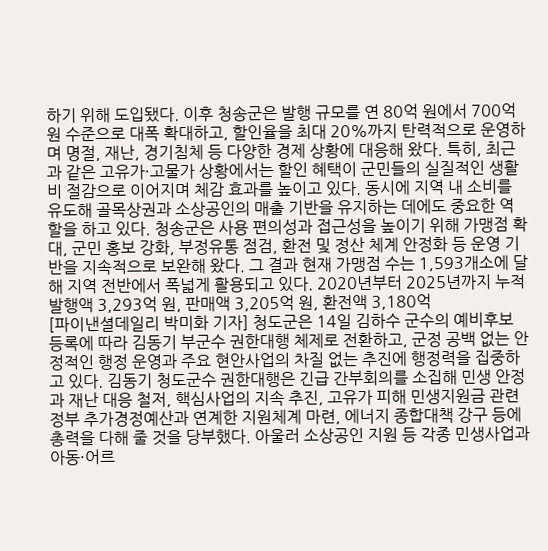하기 위해 도입됐다. 이후 청송군은 발행 규모를 연 80억 원에서 700억 원 수준으로 대폭 확대하고, 할인율을 최대 20%까지 탄력적으로 운영하며 명절, 재난, 경기침체 등 다양한 경제 상황에 대응해 왔다. 특히, 최근과 같은 고유가·고물가 상황에서는 할인 혜택이 군민들의 실질적인 생활비 절감으로 이어지며 체감 효과를 높이고 있다. 동시에 지역 내 소비를 유도해 골목상권과 소상공인의 매출 기반을 유지하는 데에도 중요한 역할을 하고 있다. 청송군은 사용 편의성과 접근성을 높이기 위해 가맹점 확대, 군민 홍보 강화, 부정유통 점검, 환전 및 정산 체계 안정화 등 운영 기반을 지속적으로 보완해 왔다. 그 결과 현재 가맹점 수는 1,593개소에 달해 지역 전반에서 폭넓게 활용되고 있다. 2020년부터 2025년까지 누적 발행액 3,293억 원, 판매액 3,205억 원, 환전액 3,180억
[파이낸셜데일리 박미화 기자] 청도군은 14일 김하수 군수의 예비후보 등록에 따라 김동기 부군수 권한대행 체제로 전환하고, 군정 공백 없는 안정적인 행정 운영과 주요 현안사업의 차질 없는 추진에 행정력을 집중하고 있다. 김동기 청도군수 권한대행은 긴급 간부회의를 소집해 민생 안정과 재난 대응 철저, 핵심사업의 지속 추진, 고유가 피해 민생지원금 관련 정부 추가경정예산과 연계한 지원체계 마련, 에너지 종합대책 강구 등에 총력을 다해 줄 것을 당부했다. 아울러 소상공인 지원 등 각종 민생사업과 아동·어르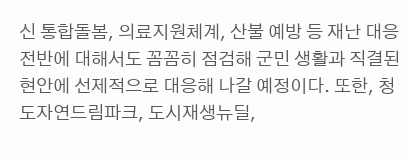신 통합돌봄, 의료지원체계, 산불 예방 등 재난 대응 전반에 대해서도 꼼꼼히 점검해 군민 생활과 직결된 현안에 선제적으로 대응해 나갈 예정이다. 또한, 청도자연드림파크, 도시재생뉴딜,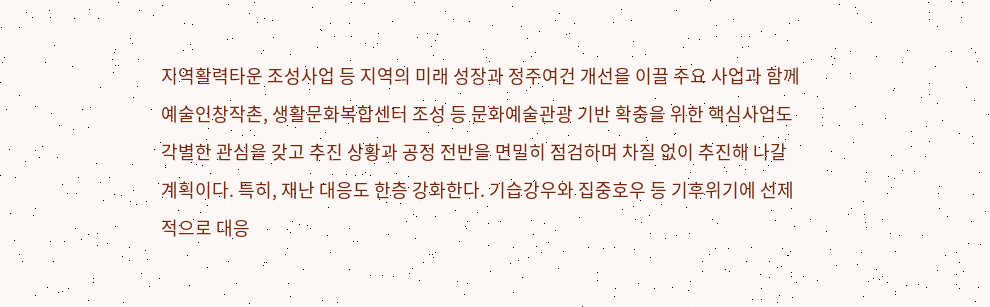지역활력타운 조성사업 등 지역의 미래 성장과 정주여건 개선을 이끌 주요 사업과 함께 예술인창작촌, 생활문화복합센터 조성 등 문화예술관광 기반 확충을 위한 핵심사업도 각별한 관심을 갖고 추진 상황과 공정 전반을 면밀히 점검하며 차질 없이 추진해 나갈 계획이다. 특히, 재난 대응도 한층 강화한다. 기습강우와 집중호우 등 기후위기에 선제적으로 대응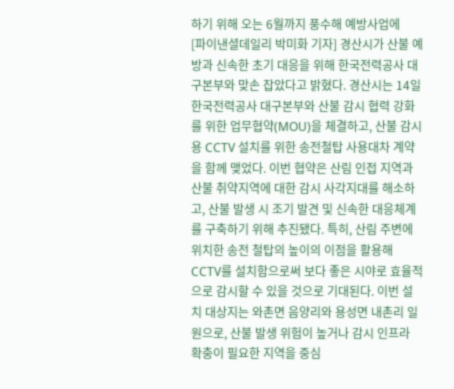하기 위해 오는 6월까지 풍수해 예방사업에
[파이낸셜데일리 박미화 기자] 경산시가 산불 예방과 신속한 초기 대응을 위해 한국전력공사 대구본부와 맞손 잡았다고 밝혔다. 경산시는 14일 한국전력공사 대구본부와 산불 감시 협력 강화를 위한 업무협약(MOU)을 체결하고, 산불 감시용 CCTV 설치를 위한 송전철탑 사용대차 계약을 함께 맺었다. 이번 협약은 산림 인접 지역과 산불 취약지역에 대한 감시 사각지대를 해소하고, 산불 발생 시 조기 발견 및 신속한 대응체계를 구축하기 위해 추진됐다. 특히, 산림 주변에 위치한 송전 철탑의 높이의 이점을 활용해 CCTV를 설치함으로써 보다 좋은 시야로 효율적으로 감시할 수 있을 것으로 기대된다. 이번 설치 대상지는 와촌면 음양리와 용성면 내촌리 일원으로, 산불 발생 위험이 높거나 감시 인프라 확충이 필요한 지역을 중심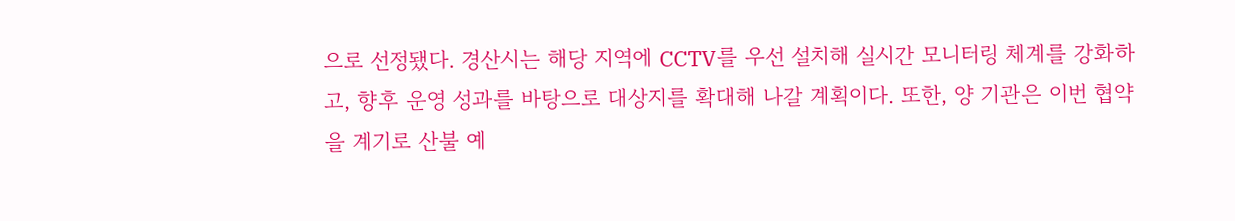으로 선정됐다. 경산시는 해당 지역에 CCTV를 우선 설치해 실시간 모니터링 체계를 강화하고, 향후 운영 성과를 바탕으로 대상지를 확대해 나갈 계획이다. 또한, 양 기관은 이번 협약을 계기로 산불 예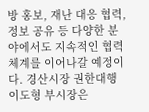방 홍보, 재난 대응 협력, 정보 공유 등 다양한 분야에서도 지속적인 협력체계를 이어나갈 예정이다. 경산시장 권한대행 이도형 부시장은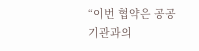“이번 협약은 공공기관과의